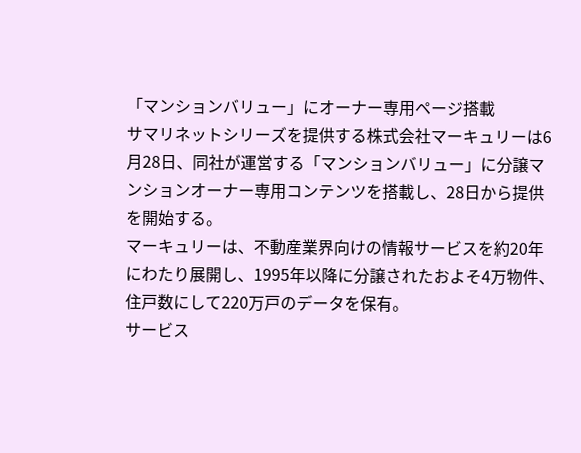「マンションバリュー」にオーナー専用ページ搭載
サマリネットシリーズを提供する株式会社マーキュリーは6月28日、同社が運営する「マンションバリュー」に分譲マンションオーナー専用コンテンツを搭載し、28日から提供を開始する。
マーキュリーは、不動産業界向けの情報サービスを約20年にわたり展開し、1995年以降に分譲されたおよそ4万物件、住戸数にして220万戸のデータを保有。
サービス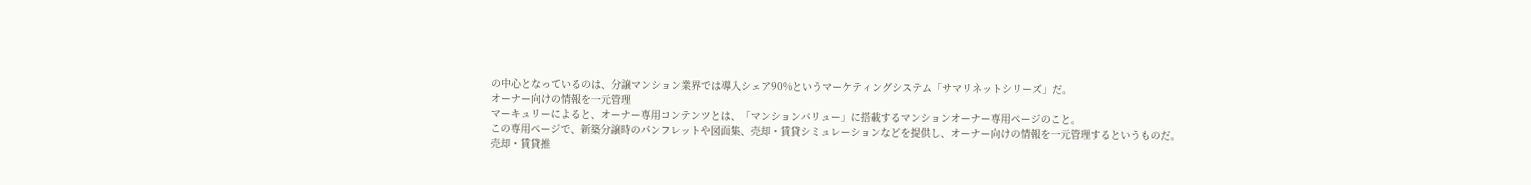の中心となっているのは、分譲マンション業界では導入シェア90%というマーケティングシステム「サマリネットシリーズ」だ。
オーナー向けの情報を一元管理
マーキュリーによると、オーナー専用コンテンツとは、「マンションバリュー」に搭載するマンションオーナー専用ページのこと。
この専用ページで、新築分譲時のパンフレットや図面集、売却・賃貸シミュレーションなどを提供し、オーナー向けの情報を一元管理するというものだ。
売却・賃貸推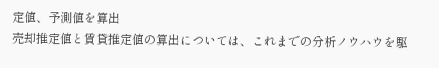定値、予測値を算出
売却推定値と賃貸推定値の算出については、これまでの分析ノウハウを駆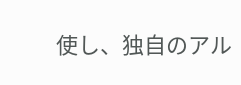使し、独自のアル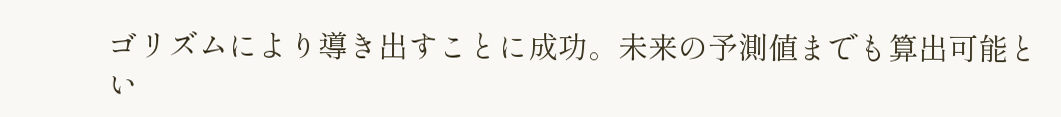ゴリズムにより導き出すことに成功。未来の予測値までも算出可能とい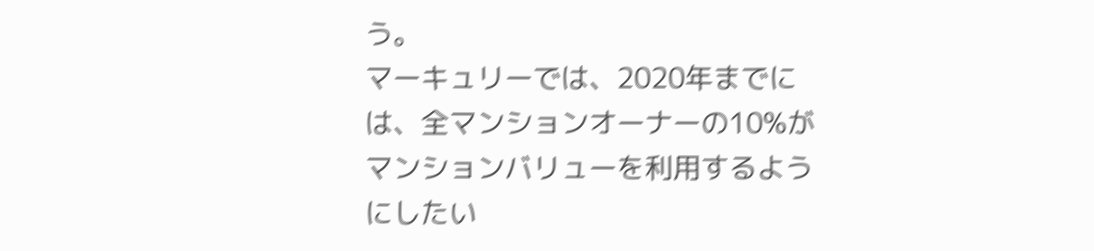う。
マーキュリーでは、2020年までには、全マンションオーナーの10%がマンションバリューを利用するようにしたい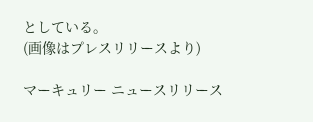としている。
(画像はプレスリリースより)

マーキュリー ニュースリリース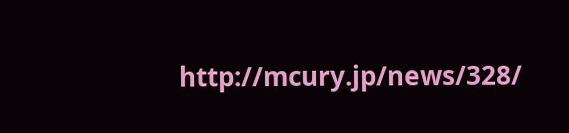http://mcury.jp/news/328/